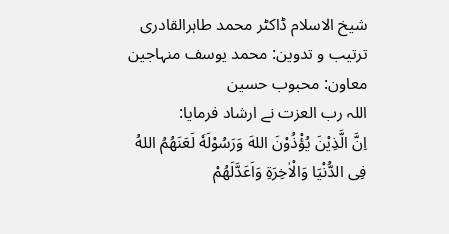شیخ الاسلام ڈاکٹر محمد طاہرالقادری
ترتیب و تدوین: محمد یوسف منہاجین
معاون: محبوب حسین
اللہ رب العزت نے ارشاد فرمایا:
اِنَّ الَّذِیْنَ یُؤْذُوْنَ اللهَ وَرَسُوْلَهٗ لَعَنَهُمُ اللهُ فِی الدُّنْیَا وَالْاٰخِرَةِ وَاَعَدَّلَهُمْ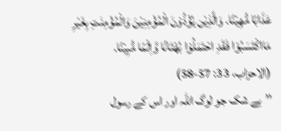عَذَابًا مُّهِیْنًا. وَالَّذِیْن یُؤْذُوْنَ الْمُؤْمِنِیْنَ وَالْمُؤْمِنٰتِ بِغَیْرِ مَااکْتَسَبُوْا فَقَدِ احْتَمَلُوْا بُهْتَانًا وَّاِثْمًا مُّبِیْنًا.
(الاحزاب، 33: 57-58)
’’بے شک جو لوگ اللہ اور اس کے رسول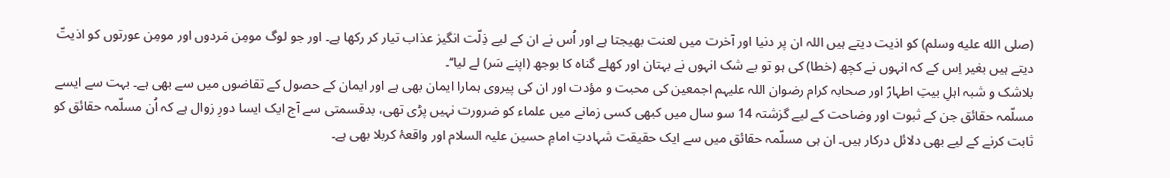(صلى الله عليه وسلم) کو اذیت دیتے ہیں اللہ ان پر دنیا اور آخرت میں لعنت بھیجتا ہے اور اُس نے ان کے لیے ذِلّت انگیز عذاب تیار کر رکھا ہے۔ اور جو لوگ مومِن مَردوں اور مومِن عورتوں کو اذیتّ دیتے ہیں بغیر اِس کے کہ انہوں نے کچھ (خطا) کی ہو تو بے شک انہوں نے بہتان اور کھلے گناہ کا بوجھ (اپنے سَر) لے لیا‘‘۔
بلاشک و شبہ اہلِ بیتِ اطہارؑ اور صحابہ کرام رضوان اللہ علیہم اجمعین کی محبت و مؤدت اور ان کی پیروی ہمارا ایمان بھی ہے اور ایمان کے حصول کے تقاضوں میں سے بھی ہے۔ بہت سے ایسے مسلّمہ حقائق جن کے ثبوت اور وضاحت کے لیے گزشتہ 14 سو سال میں کبھی کسی زمانے میں علماء کو ضرورت نہیں پڑی تھی، بدقسمتی سے آج ایک ایسا دورِ زوال ہے کہ اُن مسلّمہ حقائق کو ثابت کرنے کے لیے بھی دلائل درکار ہیں۔ ان ہی مسلّمہ حقائق میں سے ایک حقیقت شہادتِ امامِ حسین علیہ السلام اور واقعۂ کربلا بھی ہے۔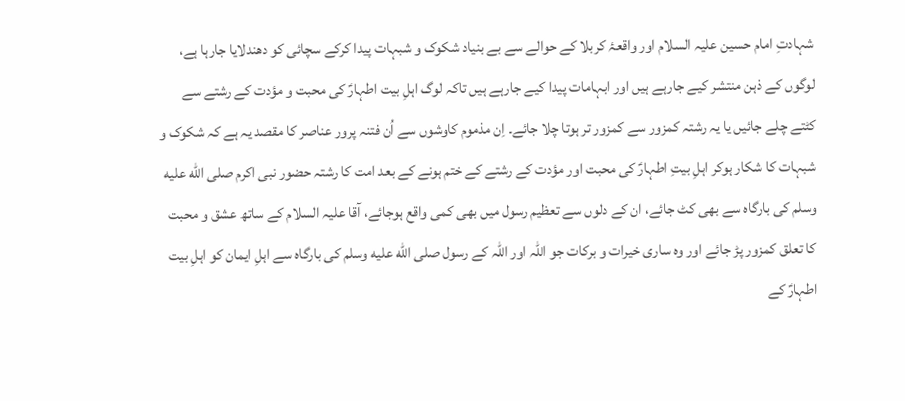شہادتِ امام حسین علیہ السلام اور واقعۂ کربلا کے حوالے سے بے بنیاد شکوک و شبہات پیدا کرکے سچائی کو دھندلایا جارہا ہے، لوگوں کے ذہن منتشر کیے جارہے ہیں اور ابہامات پیدا کیے جارہے ہیں تاکہ لوگ اہلِ بیت اطہارؑ کی محبت و مؤدت کے رشتے سے کٹتے چلے جائیں یا یہ رشتہ کمزور سے کمزور تر ہوتا چلا جائے۔ اِن مذموم کاوشوں سے اُن فتنہ پرور عناصر کا مقصد یہ ہے کہ شکوک و شبہات کا شکار ہوکر اہلِ بیتِ اطہارؑ کی محبت اور مؤدت کے رشتے کے ختم ہونے کے بعد امت کا رشتہ حضور نبی اکرم صلى الله عليه وسلم کی بارگاہ سے بھی کٹ جائے، ان کے دلوں سے تعظیم رسول میں بھی کمی واقع ہوجائے، آقا علیہ السلام کے ساتھ عشق و محبت کا تعلق کمزور پڑ جائے اور وہ ساری خیرات و برکات جو اللہ اور اللہ کے رسول صلى الله عليه وسلم کی بارگاہ سے اہلِ ایمان کو اہلِ بیت اطہارؑ کے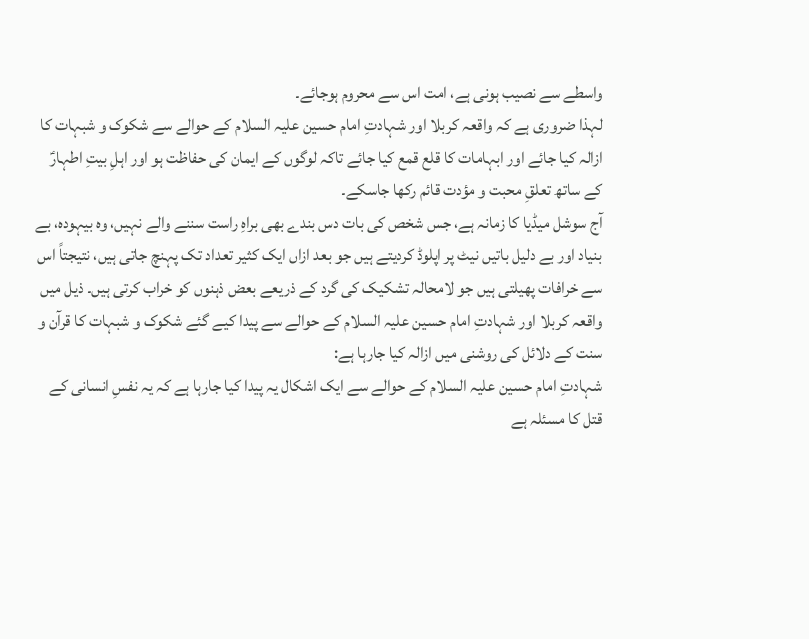واسطے سے نصیب ہونی ہے، امت اس سے محروم ہوجائے۔
لہذا ضروری ہے کہ واقعہ کربلا اور شہادتِ امام حسین علیہ السلام کے حوالے سے شکوک و شبہات کا ازالہ کیا جائے اور ابہامات کا قلع قمع کیا جائے تاکہ لوگوں کے ایمان کی حفاظت ہو اور اہلِ بیتِ اطہارؑ کے ساتھ تعلقِ محبت و مؤدت قائم رکھا جاسکے۔
آج سوشل میڈیا کا زمانہ ہے، جس شخص کی بات دس بندے بھی براهِ راست سننے والے نہیں، وہ بیہودہ، بے بنیاد اور بے دلیل باتیں نیٹ پر اپلوڈ کردیتے ہیں جو بعد ازاں ایک کثیر تعداد تک پہنچ جاتی ہیں، نتیجتاً اس سے خرافات پھیلتی ہیں جو لامحالہ تشکیک کی گرد کے ذریعے بعض ذہنوں کو خراب کرتی ہیں۔ ذیل میں واقعہ کربلا اور شہادتِ امام حسین علیہ السلام کے حوالے سے پیدا کیے گئے شکوک و شبہات کا قرآن و سنت کے دلائل کی روشنی میں ازالہ کیا جارہا ہے:
شہادتِ امام حسین علیہ السلام کے حوالے سے ایک اشکال یہ پیدا کیا جارہا ہے کہ یہ نفسِ انسانی کے قتل کا مسئلہ ہے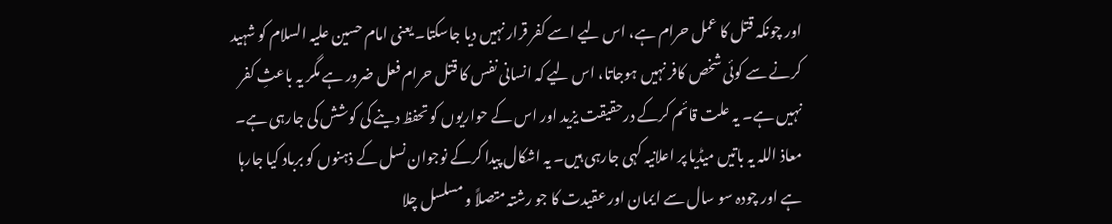اور چونکہ قتل کا عمل حرام ہے، اس لیے اسے کفر قرار نہیں دیا جاسکتا۔ یعنی امام حسین علیہ السلام کو شہید کرنے سے کوئی شخص کافر نہیں ہوجاتا، اس لیے کہ انسانی نفس کا قتل حرام فعل ضرور ہے مگر یہ باعثِ کفر نہیں ہے۔ یہ علت قائم کرکے درحقیقت یزید اور اس کے حواریوں کو تحفظ دینے کی کوشش کی جارہی ہے۔
معاذ اللہ یہ باتیں میڈیا پر اعلانیہ کہی جارہی ہیں۔ یہ اشکال پیدا کرکے نوجوان نسل کے ذہنوں کو برباد کیا جارہا ہے اور چودہ سو سال سے ایمان اور عقیدت کا جو رشتہ متصلاً و مسلسل چلا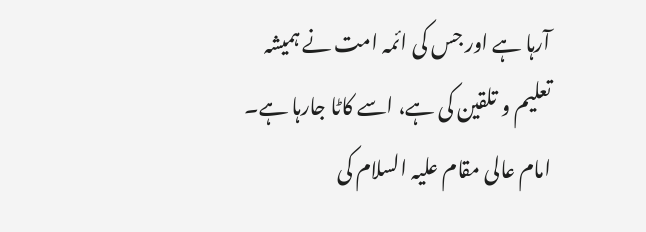آرہا ہے اور جس کی ائمہ امت نے ہمیشہ تعلیم و تلقین کی ہے، اسے کاٹا جارہا ہے۔ امام عالی مقام علیہ السلام کی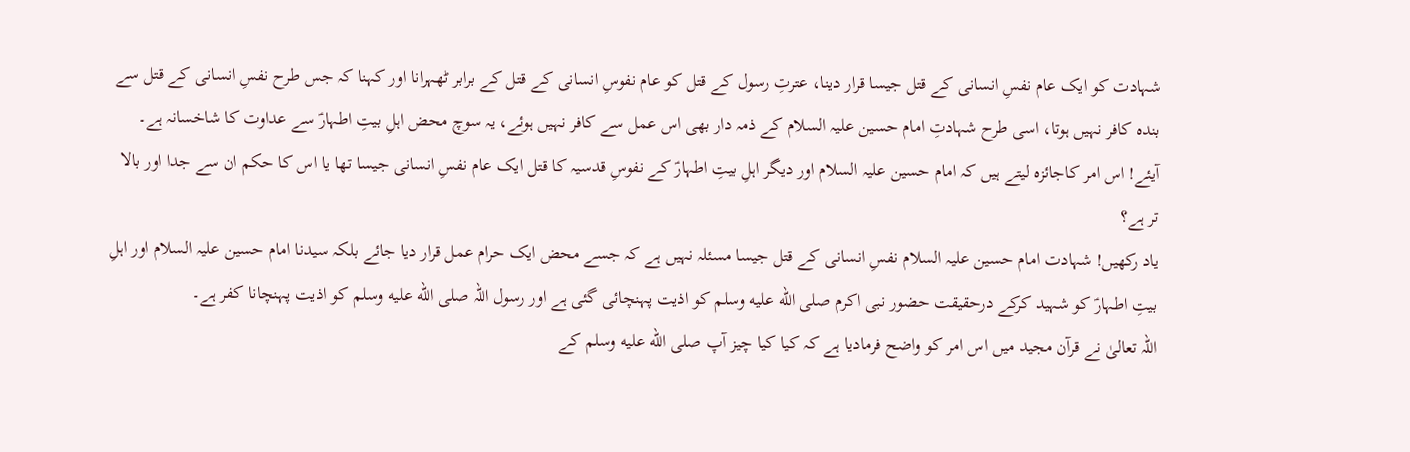شہادت کو ایک عام نفسِ انسانی کے قتل جیسا قرار دینا، عترتِ رسول کے قتل کو عام نفوسِ انسانی کے قتل کے برابر ٹھہرانا اور کہنا کہ جس طرح نفسِ انسانی کے قتل سے بندہ کافر نہیں ہوتا، اسی طرح شہادتِ امام حسین علیہ السلام کے ذمہ دار بھی اس عمل سے کافر نہیں ہوئے، یہ سوچ محض اہلِ بیتِ اطہارؑ سے عداوت کا شاخسانہ ہے۔
آیئے! اس امر کاجائزہ لیتے ہیں کہ امام حسین علیہ السلام اور دیگر اہلِ بیتِ اطہارؑ کے نفوسِ قدسیہ کا قتل ایک عام نفسِ انسانی جیسا تھا یا اس کا حکم ان سے جدا اور بالا تر ہے؟
یاد رکھیں! شہادت امام حسین علیہ السلام نفسِ انسانی کے قتل جیسا مسئلہ نہیں ہے کہ جسے محض ایک حرام عمل قرار دیا جائے بلکہ سیدنا امام حسین علیہ السلام اور اہلِ بیتِ اطہارؑ کو شہید کرکے درحقیقت حضور نبی اکرم صلى الله عليه وسلم کو اذیت پہنچائی گئی ہے اور رسول اللہ صلى الله عليه وسلم کو اذیت پہنچانا کفر ہے۔
اللہ تعالیٰ نے قرآن مجید میں اس امر کو واضح فرمادیا ہے کہ کیا کیا چیز آپ صلى الله عليه وسلم کے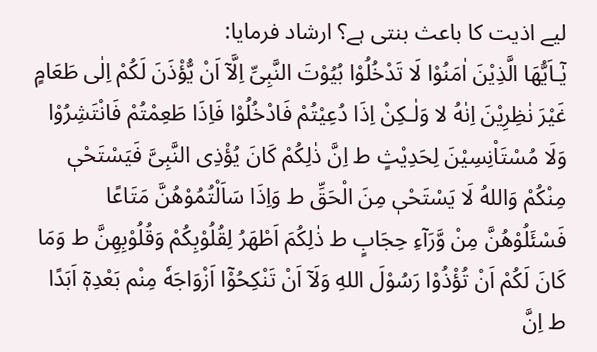لیے اذیت کا باعث بنتی ہے؟ ارشاد فرمایا:
یٰٓـاَیُّهَا الَّذِیْنَ اٰمَنُوْا لَا تَدْخُلُوْا بُیُوْتَ النَّبِیِّ اِلَّآ اَنْ یُّؤْذَنَ لَکُمْ اِلٰی طَعَامٍ غَیْرَ نٰظِرِیْنَ اِنٰهُ لا وَلٰـکِنْ اِذَا دُعِیْتُمْ فَادْخُلُوْا فَاِذَا طَعِمْتُمْ فَانْتَشِرُوْا وَلَا مُسْتَاْنِسِیْنَ لِحَدِیْثٍ ط اِنَّ ذٰلِکُمْ کَانَ یُؤْذِی النَّبِیَّ فَیَسْتَحْیٖ مِنْکُمْ وَاللهُ لَا یَسْتَحْیٖ مِنَ الْحَقِّ ط وَاِذَا سَاَلْتُمُوْهُنَّ مَتَاعًا فَسْئَلُوْهُنَّ مِنْ وَّرَآءِ حِجَابٍ ط ذٰلِکُمَ اَطْهَرُ لِقُلُوْبِکُمْ وَقُلُوْبِهِنَّ ط وَمَا کَانَ لَکُمْ اَنْ تُؤْذُوْا رَسُوْلَ اللهِ وَلَآ اَنْ تَنْکِحُوْٓا اَزْوَاجَهٗ مِنْم بَعْدِهٖٓ اَبَدًا ط اِنَّ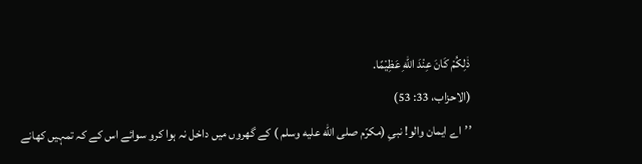ذٰلِکُمْ کَانَ عِنْدَ اللهِ عَظِیْمًا.
(الاحزاب، 33: 53)
’’اے ایمان والو! نبیِ (مکرّم صلى الله عليه وسلم ) کے گھروں میں داخل نہ ہوا کرو سوائے اس کے کہ تمہیں کھانے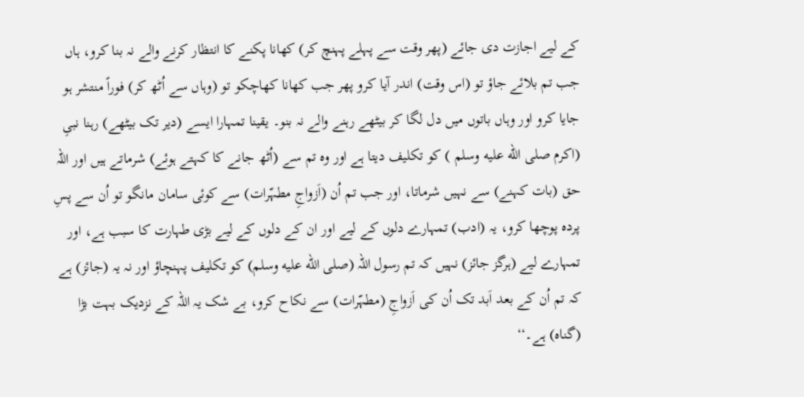کے لیے اجازت دی جائے (پھر وقت سے پہلے پہنچ کر) کھانا پکنے کا انتظار کرنے والے نہ بنا کرو، ہاں جب تم بلائے جاؤ تو (اس وقت) اندر آیا کرو پھر جب کھانا کھاچکو تو (وہاں سے اُٹھ کر) فوراً منتشر ہو جایا کرو اور وہاں باتوں میں دل لگا کر بیٹھے رہنے والے نہ بنو۔ یقینا تمہارا ایسے (دیر تک بیٹھے) رہنا نبیِ (اکرم صلى الله عليه وسلم ) کو تکلیف دیتا ہے اور وہ تم سے (اُٹھ جانے کا کہتے ہوئے) شرماتے ہیں اور اللہ حق (بات کہنے) سے نہیں شرماتا، اور جب تم اُن (اَزواجِ مطہّرات) سے کوئی سامان مانگو تو اُن سے پسِ پردہ پوچھا کرو، یہ (ادب) تمہارے دلوں کے لیے اور ان کے دلوں کے لیے بڑی طہارت کا سبب ہے، اور تمہارے لیے (ہرگز جائز) نہیں کہ تم رسول اللہ (صلى الله عليه وسلم) کو تکلیف پہنچاؤ اور نہ یہ (جائز) ہے کہ تم اُن کے بعد اَبد تک اُن کی اَزواجِ (مطہّرات) سے نکاح کرو، بے شک یہ اللہ کے نزدیک بہت بڑا (گناہ) ہے۔‘‘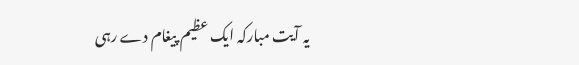یہ آیت مبارکہ ایک عظیم پیغام دے رہی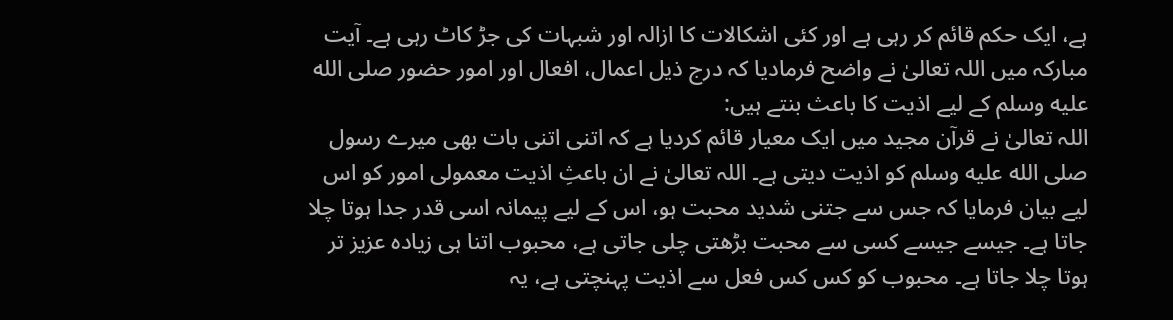ہے، ایک حکم قائم کر رہی ہے اور کئی اشکالات کا ازالہ اور شبہات کی جڑ کاٹ رہی ہے۔ آیت مبارکہ میں اللہ تعالیٰ نے واضح فرمادیا کہ درج ذیل اعمال، افعال اور امور حضور صلى الله عليه وسلم کے لیے اذیت کا باعث بنتے ہیں:
اللہ تعالیٰ نے قرآن مجید میں ایک معیار قائم کردیا ہے کہ اتنی اتنی بات بھی میرے رسول صلى الله عليه وسلم کو اذیت دیتی ہے۔ اللہ تعالیٰ نے ان باعثِ اذیت معمولی امور کو اس لیے بیان فرمایا کہ جس سے جتنی شدید محبت ہو، اس کے لیے پیمانہ اسی قدر جدا ہوتا چلا جاتا ہے۔ جیسے جیسے کسی سے محبت بڑھتی چلی جاتی ہے، محبوب اتنا ہی زیادہ عزیز تر ہوتا چلا جاتا ہے۔ محبوب کو کس کس فعل سے اذیت پہنچتی ہے، یہ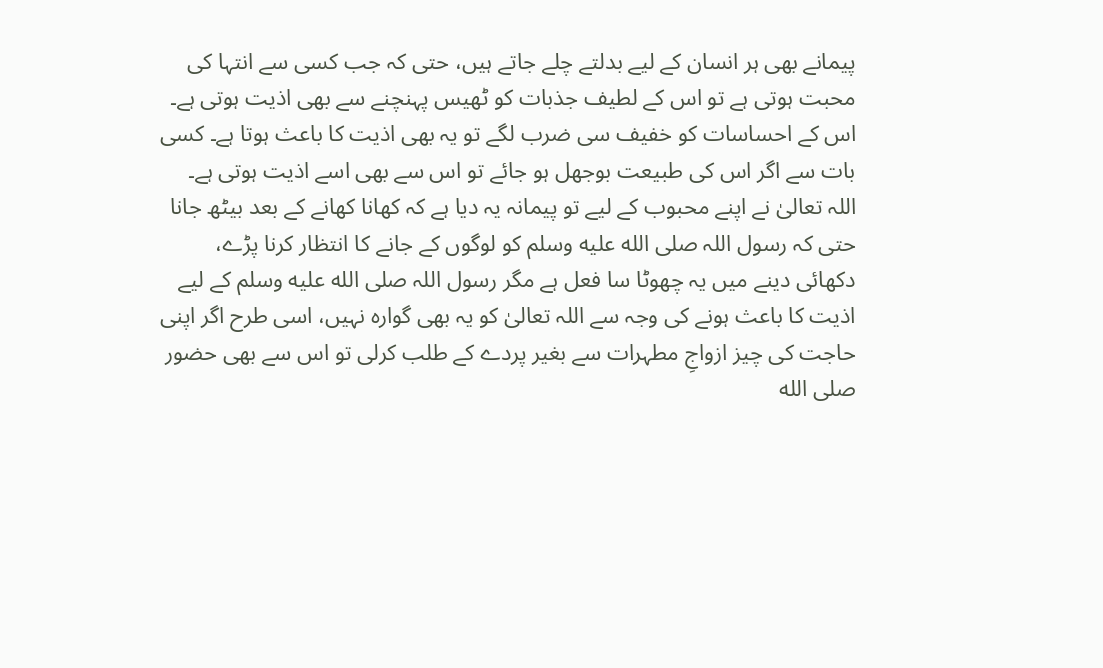پیمانے بھی ہر انسان کے لیے بدلتے چلے جاتے ہیں، حتی کہ جب کسی سے انتہا کی محبت ہوتی ہے تو اس کے لطیف جذبات کو ٹھیس پہنچنے سے بھی اذیت ہوتی ہے۔ اس کے احساسات کو خفیف سی ضرب لگے تو یہ بھی اذیت کا باعث ہوتا ہے۔ کسی بات سے اگر اس کی طبیعت بوجھل ہو جائے تو اس سے بھی اسے اذیت ہوتی ہے۔
اللہ تعالیٰ نے اپنے محبوب کے لیے تو پیمانہ یہ دیا ہے کہ کھانا کھانے کے بعد بیٹھ جانا حتی کہ رسول اللہ صلى الله عليه وسلم کو لوگوں کے جانے کا انتظار کرنا پڑے، دکھائی دینے میں یہ چھوٹا سا فعل ہے مگر رسول اللہ صلى الله عليه وسلم کے لیے اذیت کا باعث ہونے کی وجہ سے اللہ تعالیٰ کو یہ بھی گوارہ نہیں، اسی طرح اگر اپنی حاجت کی چیز ازواجِ مطہرات سے بغیر پردے کے طلب کرلی تو اس سے بھی حضور صلى الله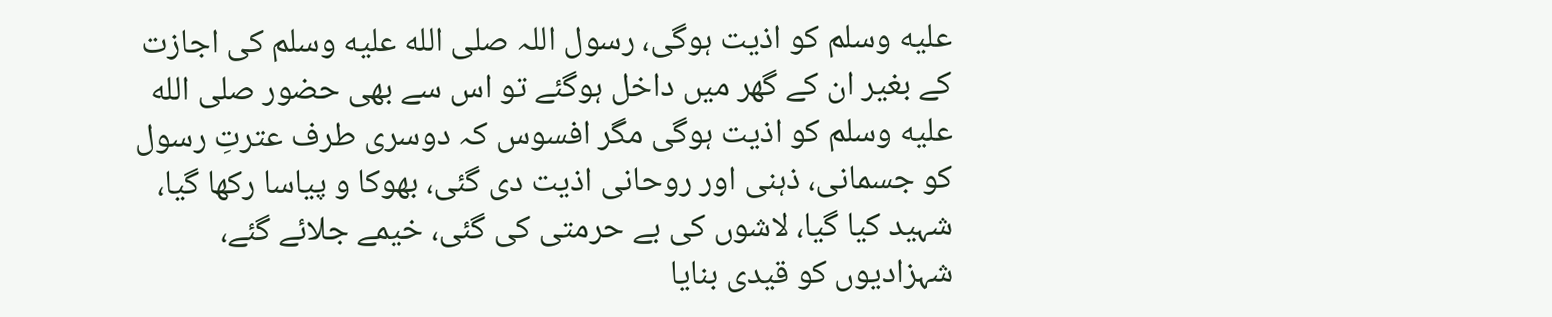عليه وسلم کو اذیت ہوگی، رسول اللہ صلى الله عليه وسلم کی اجازت کے بغیر ان کے گھر میں داخل ہوگئے تو اس سے بھی حضور صلى الله عليه وسلم کو اذیت ہوگی مگر افسوس کہ دوسری طرف عترتِ رسول کو جسمانی، ذہنی اور روحانی اذیت دی گئی، بھوکا و پیاسا رکھا گیا، شہید کیا گیا، لاشوں کی بے حرمتی کی گئی، خیمے جلائے گئے، شہزادیوں کو قیدی بنایا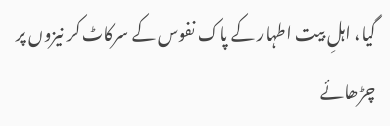گیا، اہلِ بیت اطہار کے پاک نفوس کے سرکاٹ کر نیزوں پر چڑھائے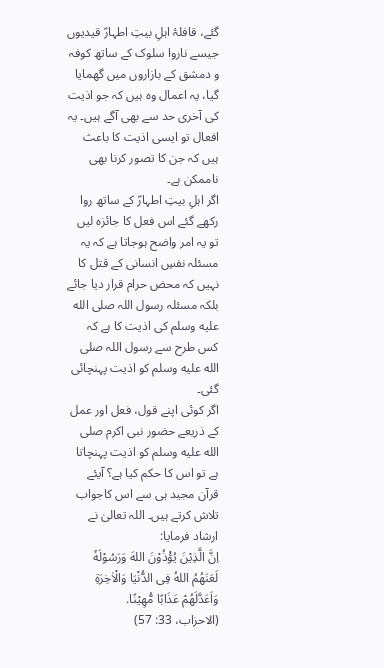گئے، قافلۂ اہلِ بیتِ اطہارؑ قیدیوں جیسے ناروا سلوک کے ساتھ کوفہ و دمشق کے بازاروں میں گھمایا گیا، یہ اعمال وہ ہیں کہ جو اذیت کی آخری حد سے بھی آگے ہیں۔ یہ افعال تو ایسی اذیت کا باعث ہیں کہ جن کا تصور کرنا بھی ناممکن ہے۔
اگر اہلِ بیتِ اطہارؑ کے ساتھ روا رکھے گئے اس فعل کا جائزہ لیں تو یہ امر واضح ہوجاتا ہے کہ یہ مسئلہ نفسِ انسانی کے قتل کا نہیں کہ محض حرام قرار دیا جائے بلکہ مسئلہ رسول اللہ صلى الله عليه وسلم کی اذیت کا ہے کہ کس طرح سے رسول اللہ صلى الله عليه وسلم کو اذیت پہنچائی گئی۔
اگر کوئی اپنے قول، فعل اور عمل کے ذریعے حضور نبی اکرم صلى الله عليه وسلم کو اذیت پہنچاتا ہے تو اس کا حکم کیا ہے؟ آیئے قرآن مجید ہی سے اس کاجواب تلاش کرتے ہیں۔ اللہ تعالیٰ نے ارشاد فرمایا:
اِنَّ الَّذِیْنَ یُؤْذُوْنَ اللهَ وَرَسُوْلَهٗ لَعَنَهُمُ اللهُ فِی الدُّنْیَا وَالْاٰخِرَةِ وَاَعَدَّلَهُمْ عَذَابًا مُّهِیْنًا.
(الاحزاب، 33: 57)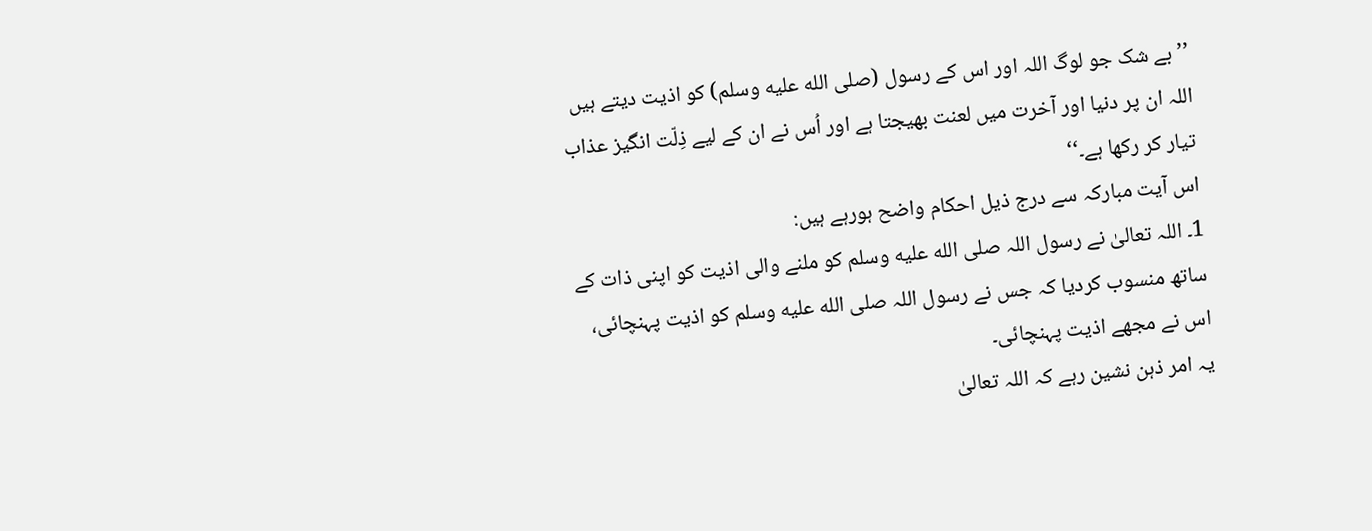’’بے شک جو لوگ اللہ اور اس کے رسول (صلى الله عليه وسلم) کو اذیت دیتے ہیں اللہ ان پر دنیا اور آخرت میں لعنت بھیجتا ہے اور اُس نے ان کے لیے ذِلّت انگیز عذاب تیار کر رکھا ہے۔‘‘
اس آیت مبارکہ سے درج ذیل احکام واضح ہورہے ہیں:
1۔ اللہ تعالیٰ نے رسول اللہ صلى الله عليه وسلم کو ملنے والی اذیت کو اپنی ذات کے ساتھ منسوب کردیا کہ جس نے رسول اللہ صلى الله عليه وسلم کو اذیت پہنچائی، اس نے مجھے اذیت پہنچائی۔
یہ امر ذہن نشین رہے کہ اللہ تعالیٰ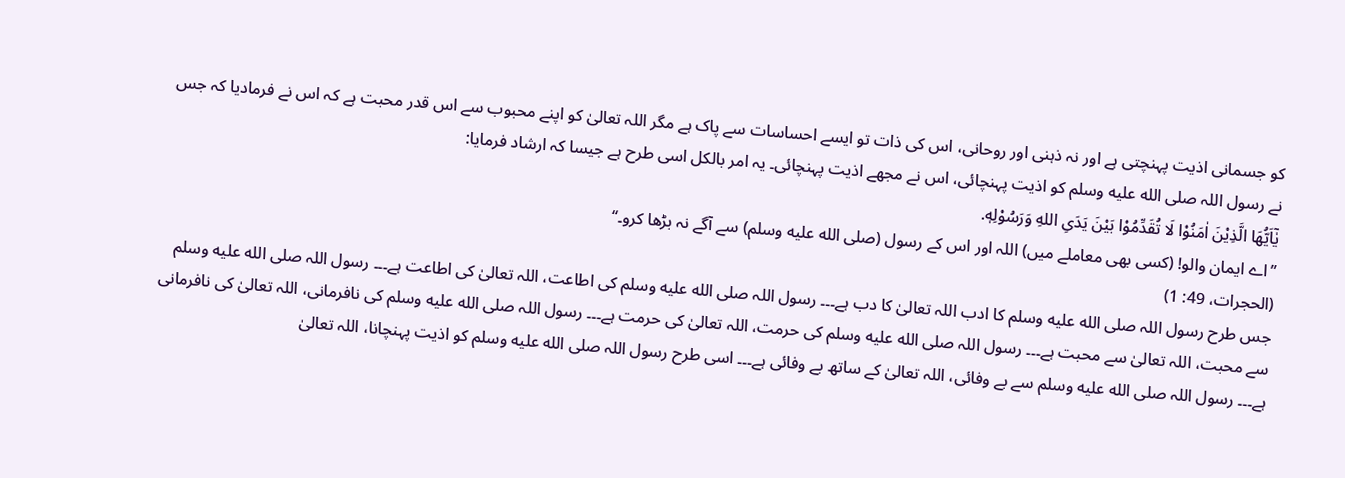کو جسمانی اذیت پہنچتی ہے اور نہ ذہنی اور روحانی، اس کی ذات تو ایسے احساسات سے پاک ہے مگر اللہ تعالیٰ کو اپنے محبوب سے اس قدر محبت ہے کہ اس نے فرمادیا کہ جس نے رسول اللہ صلى الله عليه وسلم کو اذیت پہنچائی، اس نے مجھے اذیت پہنچائی۔ یہ امر بالکل اسی طرح ہے جیسا کہ ارشاد فرمایا:
یٰٓاَیُّھَا الَّذِیْنَ اٰمَنُوْا لَا تُقَدِّمُوْا بَیْنَ یَدَیِ اللهِ وَرَسُوْلِهٖ.
’’اے ایمان والو! (کسی بھی معاملے میں) اللہ اور اس کے رسول (صلى الله عليه وسلم) سے آگے نہ بڑھا کرو۔‘‘
(الحجرات، 49: 1)
جس طرح رسول اللہ صلى الله عليه وسلم کا ادب اللہ تعالیٰ کا دب ہے۔۔۔ رسول اللہ صلى الله عليه وسلم کی اطاعت، اللہ تعالیٰ کی اطاعت ہے۔۔۔ رسول اللہ صلى الله عليه وسلم سے محبت، اللہ تعالیٰ سے محبت ہے۔۔۔ رسول اللہ صلى الله عليه وسلم کی حرمت، اللہ تعالیٰ کی حرمت ہے۔۔۔ رسول اللہ صلى الله عليه وسلم کی نافرمانی، اللہ تعالیٰ کی نافرمانی ہے۔۔۔ رسول اللہ صلى الله عليه وسلم سے بے وفائی، اللہ تعالیٰ کے ساتھ بے وفائی ہے۔۔۔ اسی طرح رسول اللہ صلى الله عليه وسلم کو اذیت پہنچانا، اللہ تعالیٰ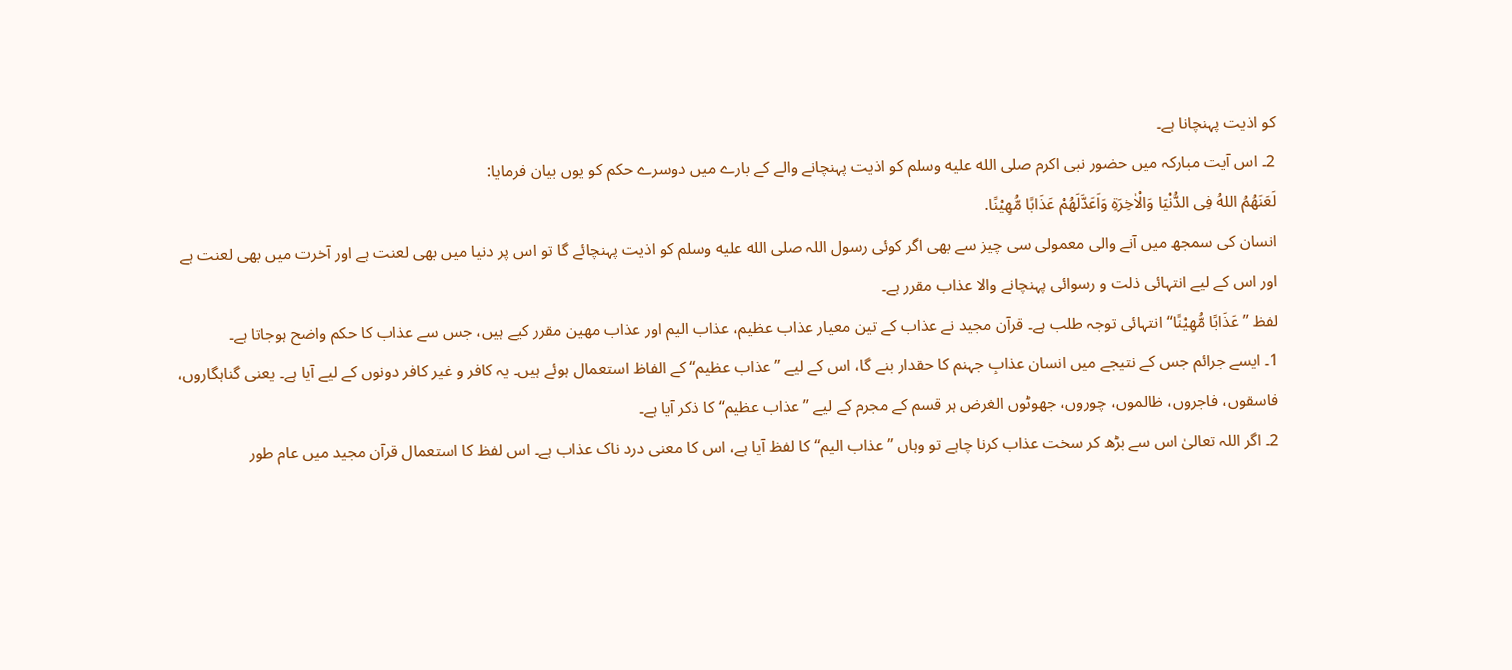کو اذیت پہنچانا ہے۔
2۔ اس آیت مبارکہ میں حضور نبی اکرم صلى الله عليه وسلم کو اذیت پہنچانے والے کے بارے میں دوسرے حکم کو یوں بیان فرمایا:
لَعَنَهُمُ اللهُ فِی الدُّنْیَا وَالْاٰخِرَةِ وَاَعَدَّلَهُمْ عَذَابًا مُّهِیْنًا.
انسان کی سمجھ میں آنے والی معمولی سی چیز سے بھی اگر کوئی رسول اللہ صلى الله عليه وسلم کو اذیت پہنچائے گا تو اس پر دنیا میں بھی لعنت ہے اور آخرت میں بھی لعنت ہے اور اس کے لیے انتہائی ذلت و رسوائی پہنچانے والا عذاب مقرر ہے۔
لفظ ’’عَذَابًا مُّهِیْنًا‘‘ انتہائی توجہ طلب ہے۔ قرآن مجید نے عذاب کے تین معیار عذاب عظیم، عذاب الیم اور عذاب مھین مقرر کیے ہیں، جس سے عذاب کا حکم واضح ہوجاتا ہے۔
1۔ ایسے جرائم جس کے نتیجے میں انسان عذابِ جہنم کا حقدار بنے گا، اس کے لیے ’’عذاب عظیم‘‘ کے الفاظ استعمال ہوئے ہیں۔ یہ کافر و غیر کافر دونوں کے لیے آیا ہے۔ یعنی گناہگاروں، فاسقوں، فاجروں، ظالموں، چوروں، جھوٹوں الغرض ہر قسم کے مجرم کے لیے ’’عذاب عظیم‘‘ کا ذکر آیا ہے۔
2۔ اگر اللہ تعالیٰ اس سے بڑھ کر سخت عذاب کرنا چاہے تو وہاں ’’عذاب الیم‘‘ کا لفظ آیا ہے، اس کا معنی درد ناک عذاب ہے۔ اس لفظ کا استعمال قرآن مجید میں عام طور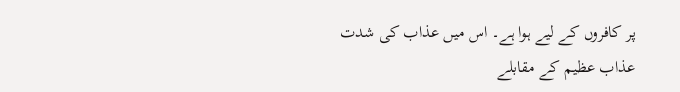پر کافروں کے لیے ہوا ہے۔ اس میں عذاب کی شدت عذاب عظیم کے مقابلے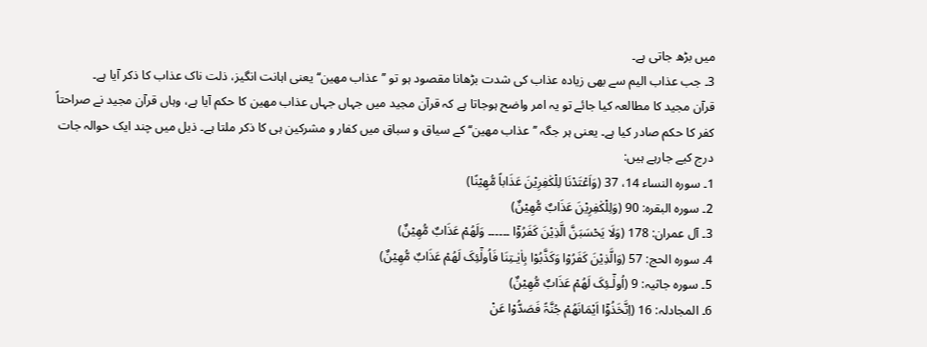میں بڑھ جاتی ہے۔
3۔ جب عذاب الیم سے بھی زیادہ عذاب کی شدت بڑھانا مقصود ہو تو ’’عذاب مھین‘‘ یعنی اہانت انگیز، ذلت ناک عذاب کا ذکر آیا ہے۔
قرآن مجید کا مطالعہ کیا جائے تو یہ امر واضح ہوجاتا ہے کہ قرآن مجید میں جہاں جہاں عذاب مھین کا حکم آیا ہے، وہاں قرآن مجید نے صراحتاً کفر کا حکم صادر کیا ہے۔ یعنی ہر جگہ ’’عذاب مھین‘‘ کے سیاق و سباق میں کفار و مشرکین ہی کا ذکر ملتا ہے۔ ذیل میں چند ایک حوالہ جات درج کیے جارہے ہیں:
1۔ سورہ النساء 14، 37 (وَاَعْتَدْنَا لِلْکٰفِرِیْنَ عَذَاباً مُّهِیْنًا)
2۔ سورہ البقرہ: 90 (وَلِلْکٰفِرِیْنَ عَذَابٌ مُّهِیْنٌ)
3۔ آل عمران: 178 (وَلَا یَحْسَبَنَّ الَّذِیْنَ کَفَرُوْٓا ۔۔۔۔۔۔ وَلَهُمْ عَذَابٌ مُّهِیْنٌ)
4۔ سورہ الحج: 57 (وَالَّذِیْنَ کَفَرُوْا وَکَذَّبُوْا بِاٰیٰـتِنَا فَاُولٰٓئِکَ لَهُمْ عَذَابٌ مُّهِیْنٌ)
5۔ سورہ جاثیہ: 9 (اُولٰٓـئِکَ لَھُمْ عَذَابٌ مُّھِیْنٌ)
6۔ المجادلہ: 16 (اِتَّخَذُوْٓا اَیْمَانَهُمْ جُنَّۃً فَصَدُّوْا عَنْ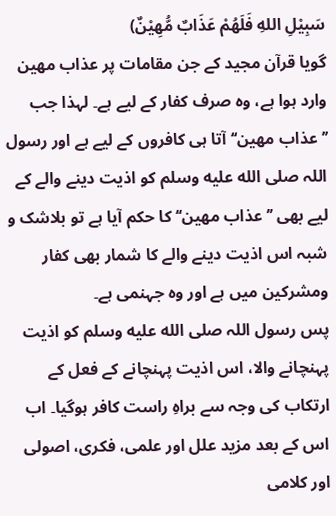سَبِیْلِ اللهِ فَلَهُمْ عَذَابٌ مُّهِیْنٌ)
گویا قرآن مجید کے جن مقامات پر عذاب مھین وارد ہوا ہے، وہ صرف کفار کے لیے ہے۔ لہذا جب ’’عذاب مھین‘‘ آتا ہی کافروں کے لیے ہے اور رسول اللہ صلى الله عليه وسلم کو اذیت دینے والے کے لیے بھی ’’عذاب مھین‘‘ کا حکم آیا ہے تو بلاشک و شبہ اس اذیت دینے والے کا شمار بھی کفار ومشرکین میں ہے اور وہ جہنمی ہے۔
پس رسول اللہ صلى الله عليه وسلم کو اذیت پہنچانے والا، اس اذیت پہنچانے کے فعل کے ارتکاب کی وجہ سے براهِ راست کافر ہوگیا۔ اب اس کے بعد مزید علل اور علمی، فکری، اصولی اور کلامی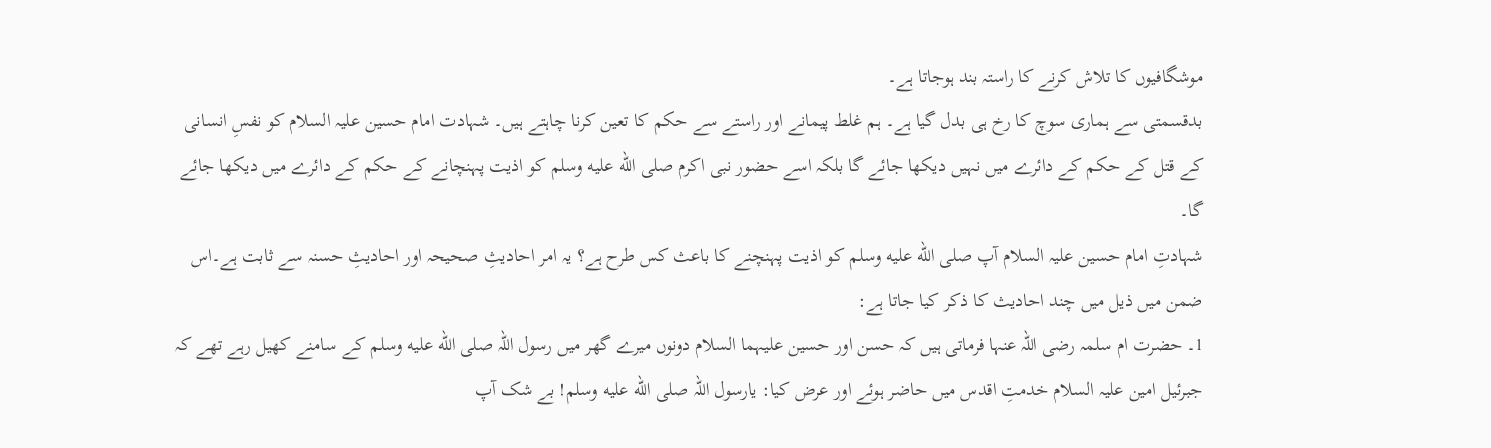موشگافیوں کا تلاش کرنے کا راستہ بند ہوجاتا ہے۔
بدقسمتی سے ہماری سوچ کا رخ ہی بدل گیا ہے۔ ہم غلط پیمانے اور راستے سے حکم کا تعین کرنا چاہتے ہیں۔ شہادت امام حسین علیہ السلام کو نفسِ انسانی کے قتل کے حکم کے دائرے میں نہیں دیکھا جائے گا بلکہ اسے حضور نبی اکرم صلى الله عليه وسلم کو اذیت پہنچانے کے حکم کے دائرے میں دیکھا جائے گا۔
شہادتِ امام حسین علیہ السلام آپ صلى الله عليه وسلم کو اذیت پہنچنے کا باعث کس طرح ہے؟ یہ امر احادیثِ صحیحہ اور احادیثِ حسنہ سے ثابت ہے۔اس ضمن میں ذیل میں چند احادیث کا ذکر کیا جاتا ہے:
1۔ حضرت ام سلمہ رضی اللہ عنہا فرماتی ہیں کہ حسن اور حسین علیہما السلام دونوں میرے گھر میں رسول اللہ صلى الله عليه وسلم کے سامنے کھیل رہے تھے کہ جبرئیل امین علیہ السلام خدمتِ اقدس میں حاضر ہوئے اور عرض کیا: یارسول اللہ صلى الله عليه وسلم! بے شک آپ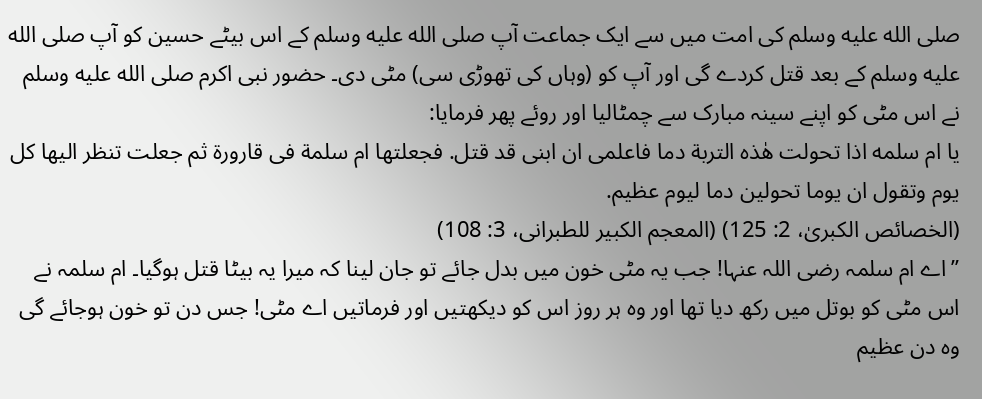صلى الله عليه وسلم کی امت میں سے ایک جماعت آپ صلى الله عليه وسلم کے اس بیٹے حسین کو آپ صلى الله عليه وسلم کے بعد قتل کردے گی اور آپ کو (وہاں کی تھوڑی سی) مٹی دی۔ حضور نبی اکرم صلى الله عليه وسلم نے اس مٹی کو اپنے سینہ مبارک سے چمٹالیا اور روئے پھر فرمایا:
یا ام سلمه اذا تحولت هٰذه التربة دما فاعلمی ان ابنی قد قتل. فجعلتها ام سلمة فی قارورة ثم جعلت تنظر الیها کل یوم وتقول ان یوما تحولین دما لیوم عظیم.
(الخصائص الکبریٰ، 2: 125) (المعجم الکبیر للطبرانی، 3: 108)
’’اے ام سلمہ رضی اللہ عنہا! جب یہ مٹی خون میں بدل جائے تو جان لینا کہ میرا یہ بیٹا قتل ہوگیا۔ ام سلمہ نے اس مٹی کو بوتل میں رکھ دیا تھا اور وہ ہر روز اس کو دیکھتیں اور فرماتیں اے مٹی! جس دن تو خون ہوجائے گی وہ دن عظیم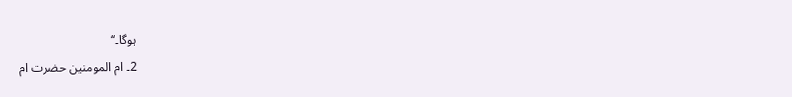ہوگا۔‘‘
2۔ ام المومنین حضرت ام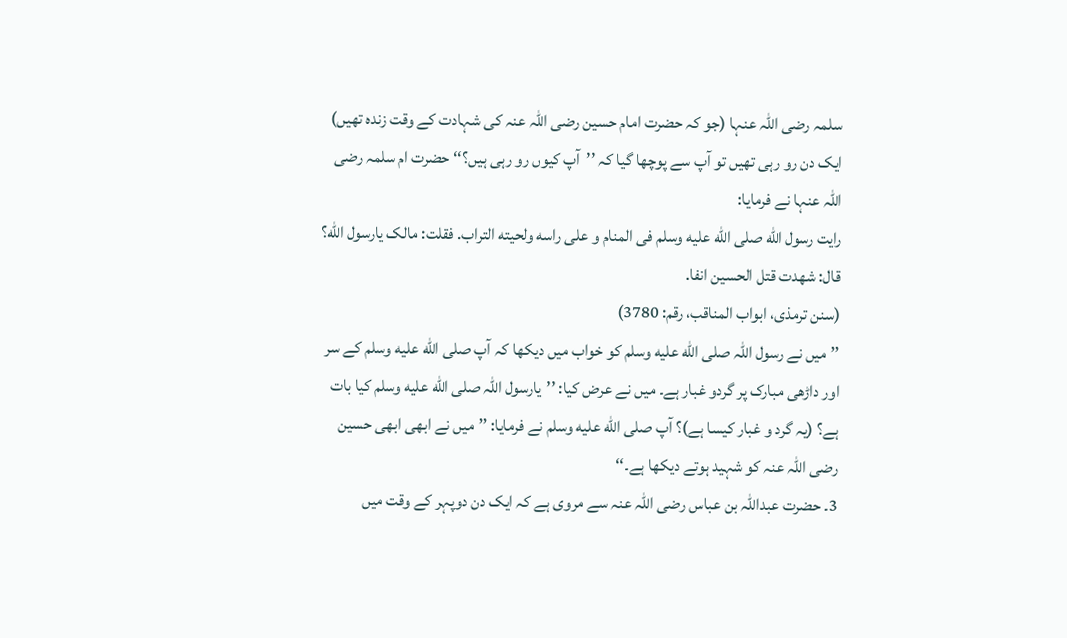سلمہ رضی اللہ عنہا (جو کہ حضرت امام حسین رضی اللہ عنہ کی شہادت کے وقت زندہ تھیں) ایک دن رو رہی تھیں تو آپ سے پوچھا گیا کہ ’’آپ کیوں رو رہی ہیں؟‘‘ حضرت ام سلمہ رضی اللہ عنہا نے فرمایا:
رایت رسول الله صلى الله عليه وسلم فی المنام و علی راسه ولحیته التراب. فقلت: مالک یارسول الله؟ قال: شهدت قتل الحسین انفا.
(سنن ترمذی، ابواب المناقب، رقم: 3780)
’’میں نے رسول اللہ صلى الله عليه وسلم کو خواب میں دیکھا کہ آپ صلى الله عليه وسلم کے سر اور داڑھی مبارک پر گردو غبار ہے۔ میں نے عرض کیا: ’’یارسول اللہ صلى الله عليه وسلم کیا بات ہے؟ (یہ گرد و غبار کیسا ہے)؟ آپ صلى الله عليه وسلم نے فرمایا: ’’میں نے ابھی ابھی حسین رضی اللہ عنہ کو شہید ہوتے دیکھا ہے۔‘‘
3۔ حضرت عبداللہ بن عباس رضی اللہ عنہ سے مروی ہے کہ ایک دن دوپہر کے وقت میں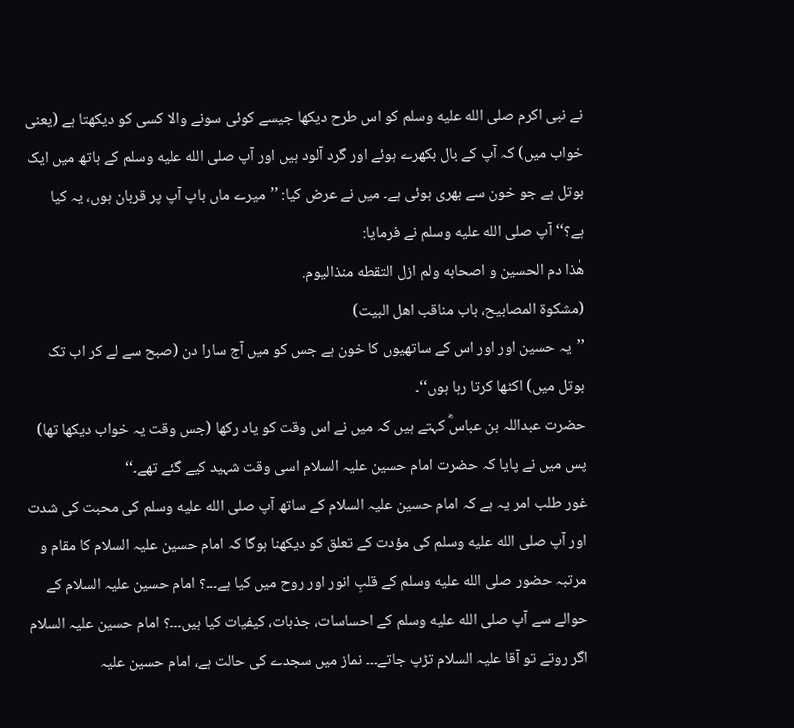نے نبی اکرم صلى الله عليه وسلم کو اس طرح دیکھا جیسے کوئی سونے والا کسی کو دیکھتا ہے (یعنی خواب میں) کہ آپ کے بال بکھرے ہوئے اور گرد آلود ہیں اور آپ صلى الله عليه وسلم کے ہاتھ میں ایک بوتل ہے جو خون سے بھری ہوئی ہے۔ میں نے عرض کیا: ’’میرے ماں باپ آپ پر قربان ہوں، یہ کیا ہے؟‘‘ آپ صلى الله عليه وسلم نے فرمایا:
هٰذا دم الحسین و اصحابه ولم ازل التقطه منذالیوم.
(مشکوة المصابیح، باب مناقب اهل البیت)
’’یہ حسین اور اور اس کے ساتھیوں کا خون ہے جس کو میں آج سارا دن (صبح سے لے کر اب تک بوتل میں) اکٹھا کرتا رہا ہوں‘‘۔
حضرت عبداللہ بن عباسؓ کہتے ہیں کہ میں نے اس وقت کو یاد رکھا (جس وقت یہ خواب دیکھا تھا) پس میں نے پایا کہ حضرت امام حسین علیہ السلام اسی وقت شہید کیے گئے تھے۔‘‘
غور طلب امر یہ ہے کہ امام حسین علیہ السلام کے ساتھ آپ صلى الله عليه وسلم کی محبت کی شدت اور آپ صلى الله عليه وسلم کی مؤدت کے تعلق کو دیکھنا ہوگا کہ امام حسین علیہ السلام کا مقام و مرتبہ حضور صلى الله عليه وسلم کے قلبِ انور اور روح میں کیا ہے۔۔۔؟ امام حسین علیہ السلام کے حوالے سے آپ صلى الله عليه وسلم کے احساسات، جذبات، کیفیات کیا ہیں۔۔۔؟ امام حسین علیہ السلام اگر روتے تو آقا علیہ السلام تڑپ جاتے۔۔۔ نماز میں سجدے کی حالت ہے، امام حسین علیہ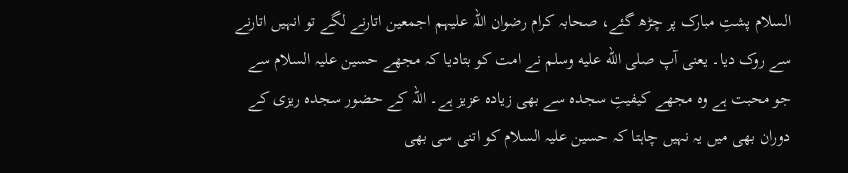السلام پشتِ مبارک پر چڑھ گئے، صحابہ کرام رضوان اللہ علیہم اجمعین اتارنے لگے تو انہیں اتارنے سے روک دیا۔ یعنی آپ صلى الله عليه وسلم نے امت کو بتادیا کہ مجھے حسین علیہ السلام سے جو محبت ہے وہ مجھے کیفیتِ سجدہ سے بھی زیادہ عزیز ہے۔ اللہ کے حضور سجدہ ریزی کے دوران بھی میں یہ نہیں چاہتا کہ حسین علیہ السلام کو اتنی سی بھی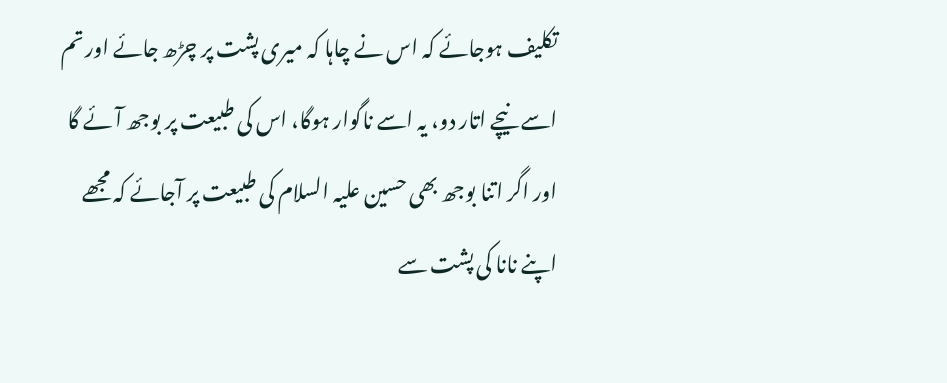تکلیف ہوجائے کہ اس نے چاہا کہ میری پشت پر چڑھ جائے اور تم اسے نیچے اتار دو، یہ اسے ناگوار ہوگا، اس کی طبیعت پر بوجھ آئے گا اور اگر اتنا بوجھ بھی حسین علیہ السلام کی طبیعت پر آجائے کہ مجھے اپنے نانا کی پشت سے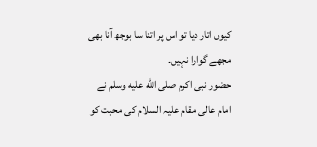کیوں اتار دیا تو اس پر اتنا سا بوجھ آنا بھی مجھے گوارا نہیں۔
حضور نبی اکرم صلى الله عليه وسلم نے امام عالی مقام علیہ السلام کی محبت کو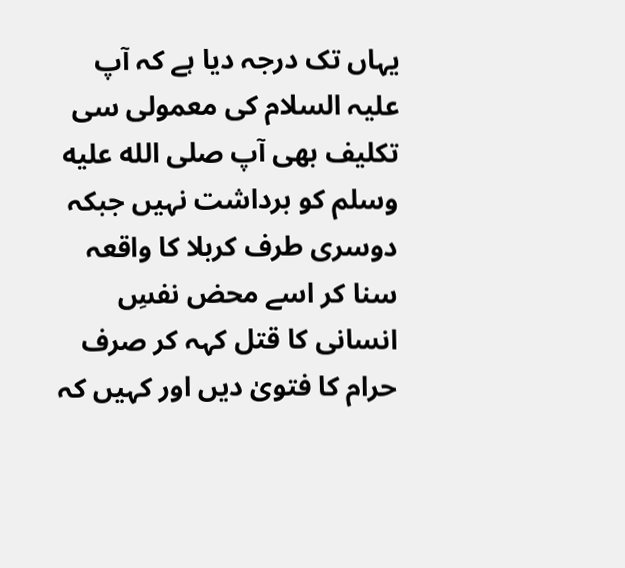یہاں تک درجہ دیا ہے کہ آپ علیہ السلام کی معمولی سی تکلیف بھی آپ صلى الله عليه وسلم کو برداشت نہیں جبکہ دوسری طرف کربلا کا واقعہ سنا کر اسے محض نفسِ انسانی کا قتل کہہ کر صرف حرام کا فتویٰ دیں اور کہیں کہ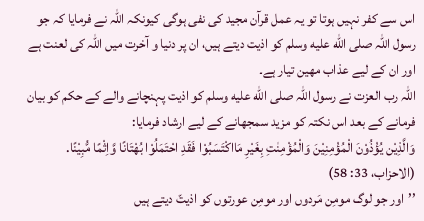اس سے کفر نہیں ہوتا تو یہ عمل قرآن مجید کی نفی ہوگی کیونکہ اللہ نے فرمایا کہ جو رسول اللہ صلى الله عليه وسلم کو اذیت دیتے ہیں، ان پر دنیا و آخرت میں اللہ کی لعنت ہے اور ان کے لیے عذاب مھین تیار ہے۔
اللہ رب العزت نے رسول اللہ صلى الله عليه وسلم کو اذیت پہنچانے والے کے حکم کو بیان فرمانے کے بعد اس نکتہ کو مزید سمجھانے کے لیے ارشاد فرمایا:
وَالَّذِیْن یُؤْذُوْنَ الْمُؤْمِنِیْنَ وَالْمُؤْمِنٰتِ بِغَیْرِ مَااکْتَسَبُوْا فَقَدِ احْتَمَلُوْا بُهْتَانًا وَّاِثْمًا مُّبِیْنًا.
(الاحزاب، 33: 58)
’’اور جو لوگ مومِن مَردوں اور مومِن عورتوں کو اذیتّ دیتے ہیں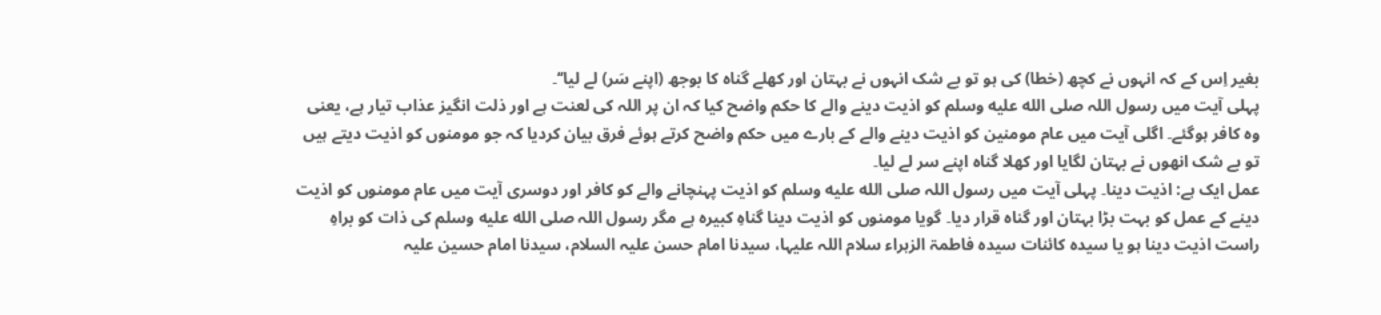بغیر اِس کے کہ انہوں نے کچھ (خطا) کی ہو تو بے شک انہوں نے بہتان اور کھلے گناہ کا بوجھ (اپنے سَر) لے لیا‘‘۔
پہلی آیت میں رسول اللہ صلى الله عليه وسلم کو اذیت دینے والے کا حکم واضح کیا کہ ان پر اللہ کی لعنت ہے اور ذلت انگیز عذاب تیار ہے، یعنی وہ کافر ہوگئے۔ اگلی آیت میں عام مومنین کو اذیت دینے والے کے بارے میں حکم واضح کرتے ہوئے فرق بیان کردیا کہ جو مومنوں کو اذیت دیتے ہیں تو بے شک انھوں نے بہتان لگایا اور کھلا گناہ اپنے سر لے لیا۔
عمل ایک ہے: اذیت دینا۔ پہلی آیت میں رسول اللہ صلى الله عليه وسلم کو اذیت پہنچانے والے کو کافر اور دوسری آیت میں عام مومنوں کو اذیت دینے کے عمل کو بہت بڑا بہتان اور گناہ قرار دیا۔ گویا مومنوں کو اذیت دینا گناهِ کبیرہ ہے مگر رسول اللہ صلى الله عليه وسلم کی ذات کو براهِ راست اذیت دینا ہو یا سیدہ کائنات سیدہ فاطمۃ الزہراء سلام اللہ علیہا، سیدنا امام حسن علیہ السلام، سیدنا امام حسین علیہ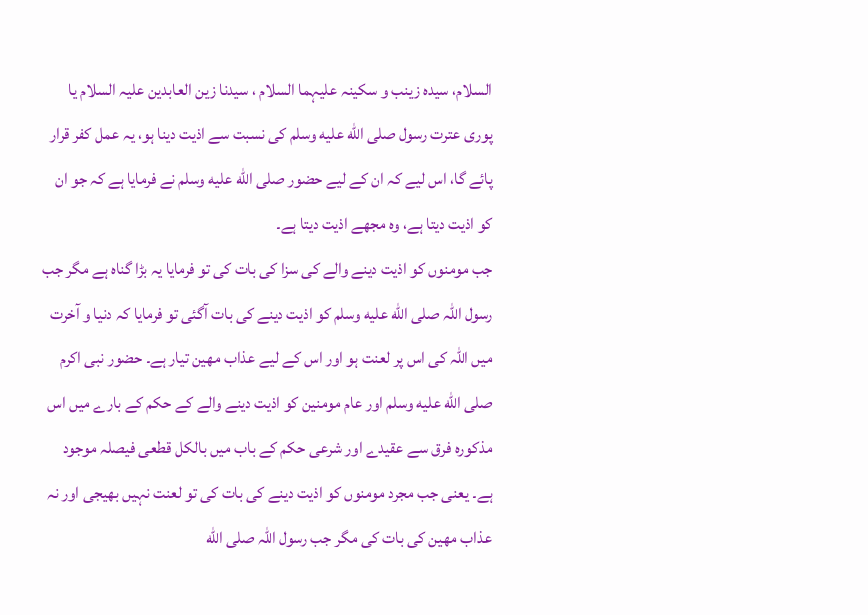السلام، سیدہ زینب و سکینہ علیہما السلام ، سیدنا زین العابدین علیہ السلام یا پوری عترت رسول صلى الله عليه وسلم کی نسبت سے اذیت دینا ہو، یہ عمل کفر قرار پائے گا، اس لیے کہ ان کے لیے حضور صلى الله عليه وسلم نے فرمایا ہے کہ جو ان کو اذیت دیتا ہے، وہ مجھے اذیت دیتا ہے۔
جب مومنوں کو اذیت دینے والے کی سزا کی بات کی تو فرمایا یہ بڑا گناہ ہے مگر جب رسول اللہ صلى الله عليه وسلم کو اذیت دینے کی بات آگئی تو فرمایا کہ دنیا و آخرت میں اللہ کی اس پر لعنت ہو اور اس کے لیے عذاب مھین تیار ہے۔ حضور نبی اکرم صلى الله عليه وسلم اور عام مومنین کو اذیت دینے والے کے حکم کے بارے میں اس مذکورہ فرق سے عقیدے اور شرعی حکم کے باب میں بالکل قطعی فیصلہ موجود ہے۔ یعنی جب مجرد مومنوں کو اذیت دینے کی بات کی تو لعنت نہیں بھیجی اور نہ عذاب مھین کی بات کی مگر جب رسول اللہ صلى الله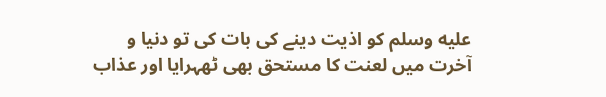عليه وسلم کو اذیت دینے کی بات کی تو دنیا و آخرت میں لعنت کا مستحق بھی ٹھہرایا اور عذاب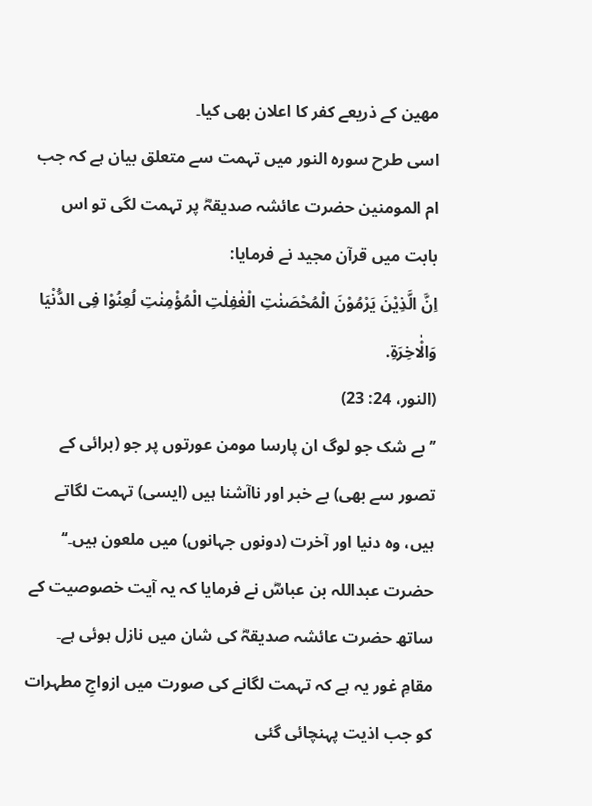مھین کے ذریعے کفر کا اعلان بھی کیا۔
اسی طرح سورہ النور میں تہمت سے متعلق بیان ہے کہ جب ام المومنین حضرت عائشہ صدیقہؓ پر تہمت لگی تو اس بابت میں قرآن مجید نے فرمایا:
اِنَّ الَّذِیْنَ یَرْمُوْنَ الْمُحْصَنٰتِ الْغٰفِلٰتِ الْمُؤْمِنٰتِ لُعِنُوْا فِی الدُّنْیَا وَالْٰاخِرَةِ.
(النور، 24: 23)
’’بے شک جو لوگ ان پارسا مومن عورتوں پر جو (برائی کے تصور سے بھی) بے خبر اور ناآشنا ہیں (ایسی) تہمت لگاتے ہیں، وہ دنیا اور آخرت (دونوں جہانوں) میں ملعون ہیں۔‘‘
حضرت عبداللہ بن عباسؓ نے فرمایا کہ یہ آیت خصوصیت کے ساتھ حضرت عائشہ صدیقہؓ کی شان میں نازل ہوئی ہے۔ مقامِ غور یہ ہے کہ تہمت لگانے کی صورت میں ازواجِ مطہرات کو جب اذیت پہنچائی گئی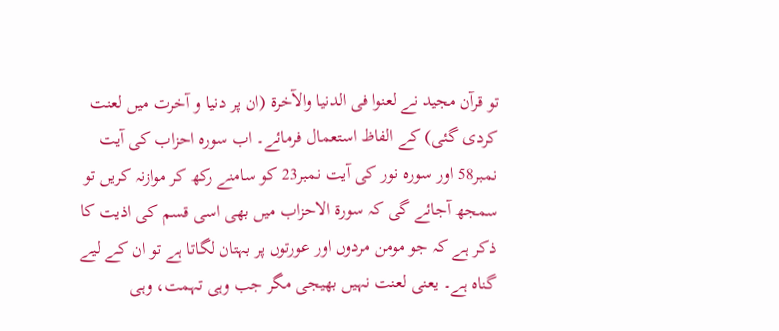تو قرآن مجید نے لعنوا فی الدنیا والآخرۃ (ان پر دنیا و آخرت میں لعنت کردی گئی) کے الفاظ استعمال فرمائے۔ اب سورہ احزاب کی آیت نمبر58 اور سورہ نور کی آیت نمبر23 کو سامنے رکھ کر موازنہ کریں تو سمجھ آجائے گی کہ سورۃ الاحزاب میں بھی اسی قسم کی اذیت کا ذکر ہے کہ جو مومن مردوں اور عورتوں پر بہتان لگاتا ہے تو ان کے لیے گناہ ہے۔ یعنی لعنت نہیں بھیجی مگر جب وہی تہمت، وہی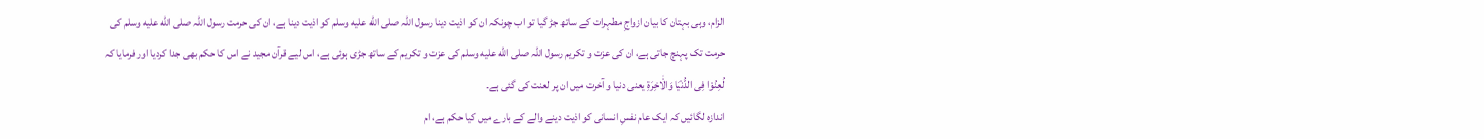الزام، وہی بہتان کا بیان ازواجِ مطہرات کے ساتھ جڑ گیا تو اب چونکہ ان کو اذیت دینا رسول اللہ صلى الله عليه وسلم کو اذیت دینا ہے، ان کی حرمت رسول اللہ صلى الله عليه وسلم کی حرمت تک پہنچ جاتی ہے، ان کی عزت و تکریم رسول اللہ صلى الله عليه وسلم کی عزت و تکریم کے ساتھ جڑی ہوئی ہے، اس لیے قرآن مجید نے اس کا حکم بھی جدا کردیا اور فرمایا کہ لُعِنُوْا فِی الدُّنْیَا وَالْٰاخِرَةِ یعنی دنیا و آخرت میں ان پر لعنت کی گئی ہے۔
اندازہ لگائیں کہ ایک عام نفسِ انسانی کو اذیت دینے والے کے بارے میں کیا حکم ہے، ام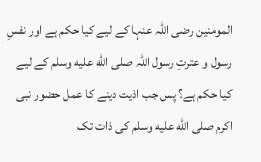المومنین رضی اللہ عنہا کے لیے کیا حکم ہے اور نفسِ رسول و عترتِ رسول اللہ صلى الله عليه وسلم کے لیے کیا حکم ہے؟ پس جب اذیت دینے کا عمل حضور نبی اکرم صلى الله عليه وسلم کی ذات تک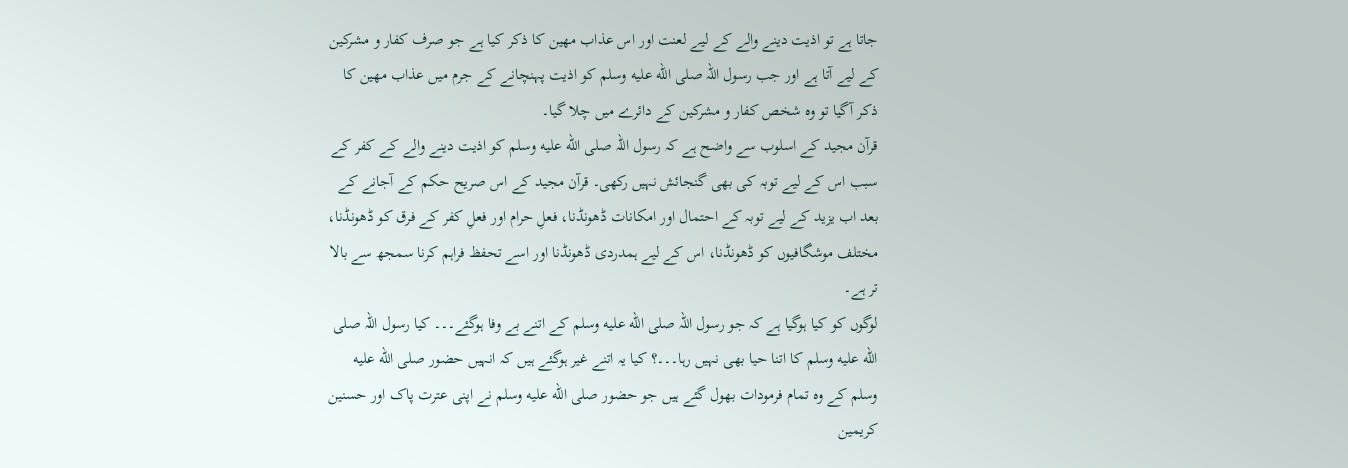جاتا ہے تو اذیت دینے والے کے لیے لعنت اور اس عذاب مھین کا ذکر کیا ہے جو صرف کفار و مشرکین کے لیے آتا ہے اور جب رسول اللہ صلى الله عليه وسلم کو اذیت پہنچانے کے جرم میں عذاب مھین کا ذکر آگیا تو وہ شخص کفار و مشرکین کے دائرے میں چلا گیا۔
قرآن مجید کے اسلوب سے واضح ہے کہ رسول اللہ صلى الله عليه وسلم کو اذیت دینے والے کے کفر کے سبب اس کے لیے توبہ کی بھی گنجائش نہیں رکھی۔ قرآن مجید کے اس صریح حکم کے آجانے کے بعد اب یزید کے لیے توبہ کے احتمال اور امکانات ڈھونڈنا، فعلِ حرام اور فعلِ کفر کے فرق کو ڈھونڈنا، مختلف موشگافیوں کو ڈھونڈنا، اس کے لیے ہمدردی ڈھونڈنا اور اسے تحفظ فراہم کرنا سمجھ سے بالا تر ہے۔
لوگوں کو کیا ہوگیا ہے کہ جو رسول اللہ صلى الله عليه وسلم کے اتنے بے وفا ہوگئے۔۔۔ کیا رسول اللہ صلى الله عليه وسلم کا اتنا حیا بھی نہیں رہا۔۔۔؟ کیا یہ اتنے غیر ہوگئے ہیں کہ انہیں حضور صلى الله عليه وسلم کے وہ تمام فرمودات بھول گئے ہیں جو حضور صلى الله عليه وسلم نے اپنی عترت پاک اور حسنین کریمین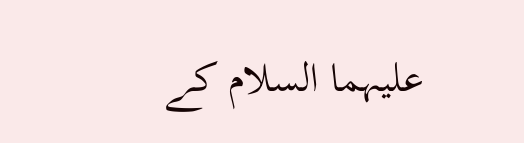علیہما السلام کے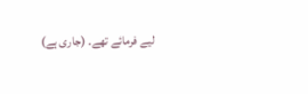لیے فرمائے تھے۔ (جاری ہے)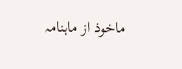ماخوذ از ماہنامہ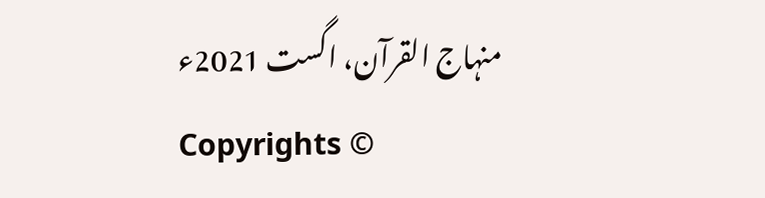منہاج القرآن، اگست 2021ء
Copyrights ©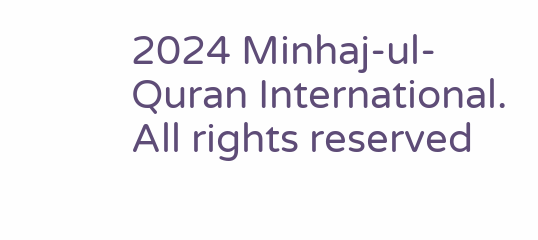2024 Minhaj-ul-Quran International. All rights reserved